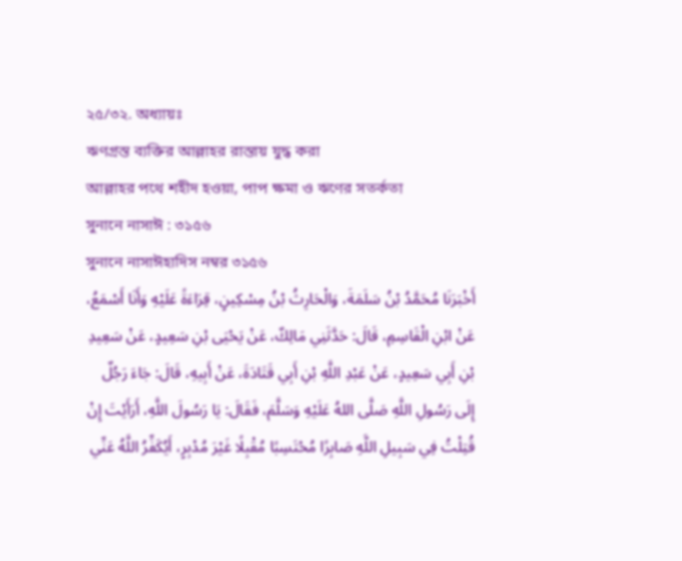২৫/৩২. অধ্যায়ঃ
ঋণগ্রস্ত ব্যক্তির আল্লাহর রাস্তায় যুদ্ধ করা
আল্লাহর পথে শহীদ হওয়া, পাপ ক্ষমা ও ঋণের সতর্কতা
সুনানে নাসাঈ : ৩১৫৬
সুনানে নাসাঈহাদিস নম্বর ৩১৫৬
أَخْبَرَنَا مُحَمَّدُ بْنُ سَلَمَةَ، وَالْحَارِثُ بْنُ مِسْكِينٍ، قِرَاءَةً عَلَيْهِ وَأَنَا أَسْمَعُ، عَنْ ابْنِ الْقَاسِمِ، قَالَ: حَدَّثَنِي مَالِكٌ، عَنْ يَحْيَى بْنِ سَعِيدٍ، عَنْ سَعِيدِ بْنِ أَبِي سَعِيدٍ، عَنْ عَبْدِ اللَّهِ بْنِ أَبِي قَتَادَةَ، عَنْ أَبِيهِ، قَالَ: جَاءَ رَجُلٌ إِلَى رَسُولِ اللَّهِ صَلَّى اللهُ عَلَيْهِ وَسَلَّمَ، فَقَالَ: يَا رَسُولَ اللَّهِ، أَرَأَيْتَ إِنْ قُتِلْتُ فِي سَبِيلِ اللَّهِ صَابِرًا مُحْتَسِبًا مُقْبِلًا غَيْرَ مُدْبِرٍ، أَيُكَفِّرُ اللَّهُ عَنِّي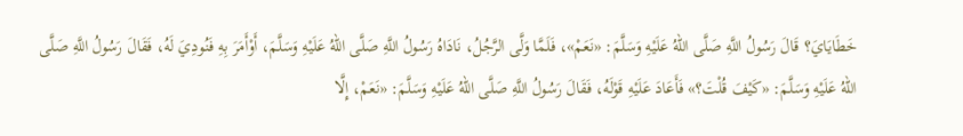خَطَايَايَ؟ قَالَ رَسُولُ اللَّهِ صَلَّى اللهُ عَلَيْهِ وَسَلَّمَ: «نَعَمْ»، فَلَمَّا وَلَّى الرَّجُلُ، نَادَاهُ رَسُولُ اللَّهِ صَلَّى اللهُ عَلَيْهِ وَسَلَّمَ، أَوْأَمَرَ بِهِ فَنُودِيَ لَهُ، فَقَالَ رَسُولُ اللَّهِ صَلَّى اللهُ عَلَيْهِ وَسَلَّمَ: «كَيْفَ قُلْتَ؟» فَأَعَادَ عَلَيْهِ قَوْلَهُ، فَقَالَ رَسُولُ اللَّهِ صَلَّى اللهُ عَلَيْهِ وَسَلَّمَ: «نَعَمْ، إِلَّا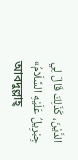الدَّيْنَ، كَذَلِكَ قَالَ لِي جِبْرِيلُ عَلَيْهِ السَّلَامُ»
আবদুল্লাহ্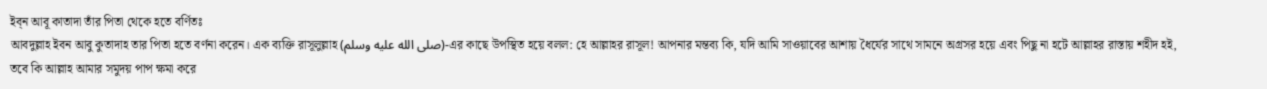ইব্ন আবূ কাতাদা তাঁর পিতা থেকে হতে বর্ণিতঃ
আবদুল্লাহ ইবন আবু কুতাদাহ তার পিতা হতে বর্ণনা করেন। এক ব্যক্তি রাসূলুল্লাহ (صلى الله عليه وسلم)-এর কাছে উপস্থিত হয়ে বলল: হে আল্লাহর রাসূল! আপনার মন্তব্য কি, যদি আমি সাওয়াবের আশায় ধৈর্যের সাথে সামনে অগ্রসর হয়ে এবং পিছু না হটে আল্লাহর রাস্তায় শহীদ হই, তবে কি আল্লাহ আমার সমুদয় পাপ ক্ষমা করে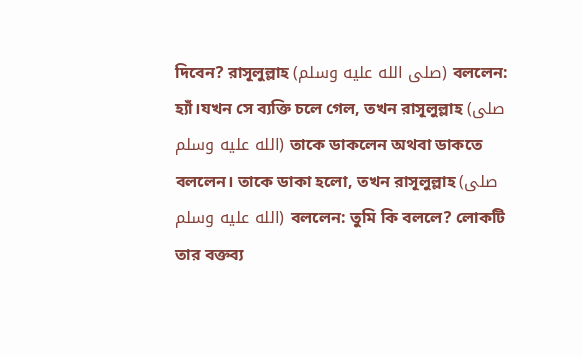দিবেন? রাসূলুল্লাহ (صلى الله عليه وسلم) বললেন: হ্যাঁ।যখন সে ব্যক্তি চলে গেল, তখন রাসূলুল্লাহ (صلى الله عليه وسلم) তাকে ডাকলেন অথবা ডাকতে বললেন। তাকে ডাকা হলো, তখন রাসূলুল্লাহ (صلى الله عليه وسلم) বললেন: তুমি কি বললে? লোকটি তার বক্তব্য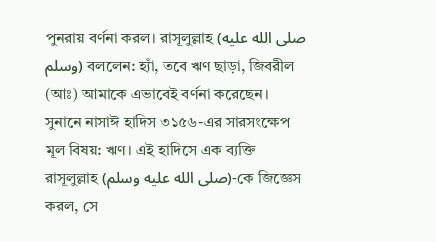পুনরায় বর্ণনা করল। রাসূলুল্লাহ (صلى الله عليه وسلم) বললেন: হ্যাঁ, তবে ঋণ ছাড়া, জিবরীল (আঃ) আমাকে এভাবেই বর্ণনা করেছেন।
সুনানে নাসাঈ হাদিস ৩১৫৬-এর সারসংক্ষেপ
মূল বিষয়: ঋণ। এই হাদিসে এক ব্যক্তি রাসূলুল্লাহ (صلى الله عليه وسلم)-কে জিজ্ঞেস করল, সে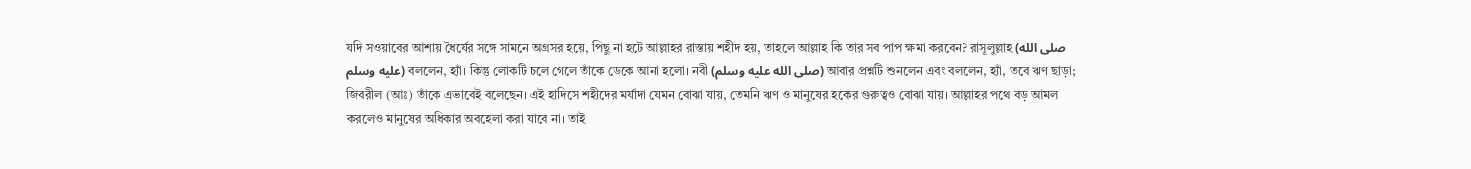যদি সওয়াবের আশায় ধৈর্যের সঙ্গে সামনে অগ্রসর হয়ে, পিছু না হটে আল্লাহর রাস্তায় শহীদ হয়, তাহলে আল্লাহ কি তার সব পাপ ক্ষমা করবেন? রাসূলুল্লাহ (صلى الله عليه وسلم) বললেন, হ্যাঁ। কিন্তু লোকটি চলে গেলে তাঁকে ডেকে আনা হলো। নবী (صلى الله عليه وسلم) আবার প্রশ্নটি শুনলেন এবং বললেন, হ্যাঁ, তবে ঋণ ছাড়া; জিবরীল (আঃ) তাঁকে এভাবেই বলেছেন। এই হাদিসে শহীদের মর্যাদা যেমন বোঝা যায়, তেমনি ঋণ ও মানুষের হকের গুরুত্বও বোঝা যায়। আল্লাহর পথে বড় আমল করলেও মানুষের অধিকার অবহেলা করা যাবে না। তাই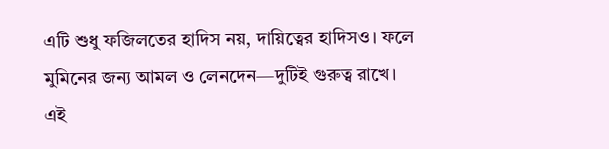এটি শুধু ফজিলতের হাদিস নয়, দায়িত্বের হাদিসও। ফলে মুমিনের জন্য আমল ও লেনদেন—দুটিই গুরুত্ব রাখে।
এই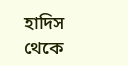হাদিস থেকে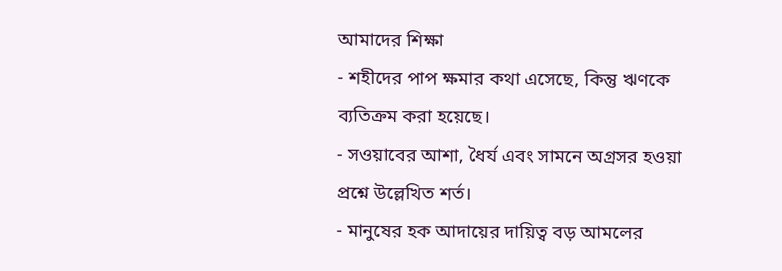আমাদের শিক্ষা
- শহীদের পাপ ক্ষমার কথা এসেছে, কিন্তু ঋণকে ব্যতিক্রম করা হয়েছে।
- সওয়াবের আশা, ধৈর্য এবং সামনে অগ্রসর হওয়া প্রশ্নে উল্লেখিত শর্ত।
- মানুষের হক আদায়ের দায়িত্ব বড় আমলের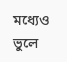মধ্যেও ভুলে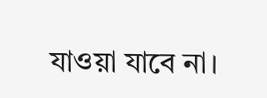যাওয়া যাবে না।